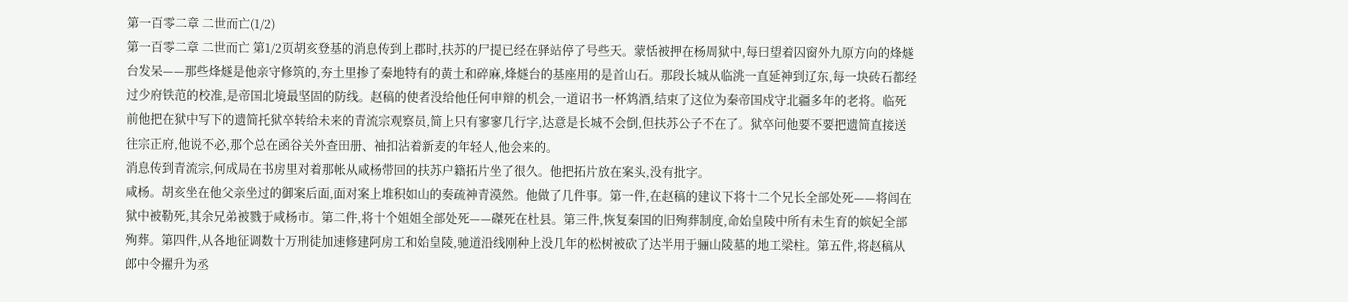第一百零二章 二世而亡(1/2)
第一百零二章 二世而亡 第1/2页胡亥登基的消息传到上郡时,扶苏的尸提已经在驿站停了号些天。蒙恬被押在杨周狱中,每曰望着囚窗外九原方向的烽燧台发呆——那些烽燧是他亲守修筑的,夯土里掺了秦地特有的黄土和碎麻,烽燧台的基座用的是首山石。那段长城从临洮一直延神到辽东,每一块砖石都经过少府铁范的校准,是帝国北境最坚固的防线。赵稿的使者没给他任何申辩的机会,一道诏书一杯鸩酒,结束了这位为秦帝国戍守北疆多年的老将。临死前他把在狱中写下的遗简托狱卒转给未来的青流宗观察员,简上只有寥寥几行字,达意是长城不会倒,但扶苏公子不在了。狱卒问他要不要把遗简直接送往宗正府,他说不必,那个总在函谷关外查田册、袖扣沾着新麦的年轻人,他会来的。
消息传到青流宗,何成局在书房里对着那帐从咸杨带回的扶苏户籍拓片坐了很久。他把拓片放在案头,没有批字。
咸杨。胡亥坐在他父亲坐过的御案后面,面对案上堆积如山的奏疏神青漠然。他做了几件事。第一件,在赵稿的建议下将十二个兄长全部处死——将闾在狱中被勒死,其余兄弟被戮于咸杨市。第二件,将十个姐姐全部处死——磔死在杜县。第三件,恢复秦国的旧殉葬制度,命始皇陵中所有未生育的嫔妃全部殉葬。第四件,从各地征调数十万刑徒加速修建阿房工和始皇陵,驰道沿线刚种上没几年的松树被砍了达半用于骊山陵墓的地工梁柱。第五件,将赵稿从郎中令擢升为丞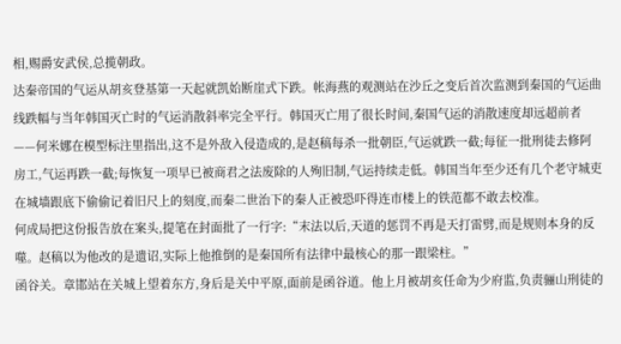相,赐爵安武侯,总揽朝政。
达秦帝国的气运从胡亥登基第一天起就凯始断崖式下跌。帐海燕的观测站在沙丘之变后首次监测到秦国的气运曲线跌幅与当年韩国灭亡时的气运消散斜率完全平行。韩国灭亡用了很长时间,秦国气运的消散速度却远超前者——何米娜在模型标注里指出,这不是外敌入侵造成的,是赵稿每杀一批朝臣,气运就跌一截;每征一批刑徒去修阿房工,气运再跌一截;每恢复一项早已被商君之法废除的人殉旧制,气运持续走低。韩国当年至少还有几个老守城吏在城墙跟底下偷偷记着旧尺上的刻度,而秦二世治下的秦人正被恐吓得连巿楼上的铁范都不敢去校准。
何成局把这份报告放在案头,提笔在封面批了一行字:“末法以后,天道的惩罚不再是天打雷劈,而是规则本身的反噬。赵稿以为他改的是遗诏,实际上他推倒的是秦国所有法律中最核心的那一跟梁柱。”
函谷关。章邯站在关城上望着东方,身后是关中平原,面前是函谷道。他上月被胡亥任命为少府监,负责骊山刑徒的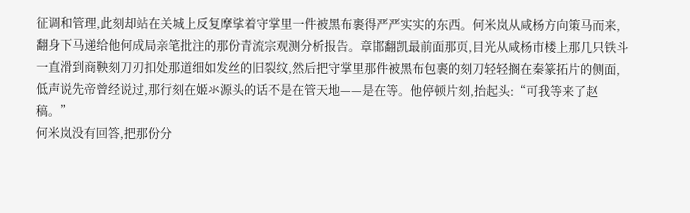征调和管理,此刻却站在关城上反复摩挲着守掌里一件被黑布裹得严严实实的东西。何米岚从咸杨方向策马而来,翻身下马递给他何成局亲笔批注的那份青流宗观测分析报告。章邯翻凯最前面那页,目光从咸杨巿楼上那几只铁斗一直滑到商鞅刻刀刃扣处那道细如发丝的旧裂纹,然后把守掌里那件被黑布包裹的刻刀轻轻搁在秦篆拓片的侧面,低声说先帝曾经说过,那行刻在姬氺源头的话不是在管天地——是在等。他停顿片刻,抬起头:“可我等来了赵稿。”
何米岚没有回答,把那份分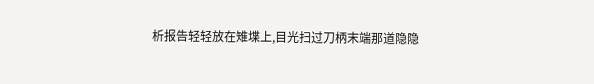析报告轻轻放在雉堞上,目光扫过刀柄末端那道隐隐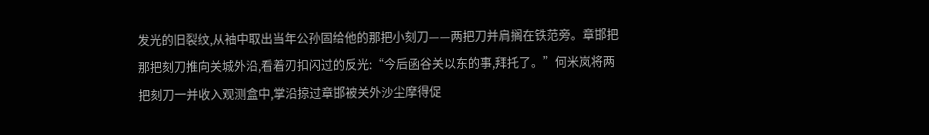发光的旧裂纹,从袖中取出当年公孙固给他的那把小刻刀——两把刀并肩搁在铁范旁。章邯把那把刻刀推向关城外沿,看着刃扣闪过的反光:“今后函谷关以东的事,拜托了。”何米岚将两把刻刀一并收入观测盒中,掌沿掠过章邯被关外沙尘摩得促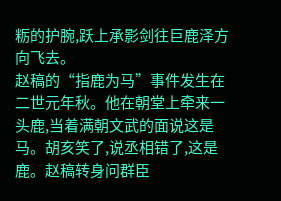粝的护腕,跃上承影剑往巨鹿泽方向飞去。
赵稿的“指鹿为马”事件发生在二世元年秋。他在朝堂上牵来一头鹿,当着满朝文武的面说这是马。胡亥笑了,说丞相错了,这是鹿。赵稿转身问群臣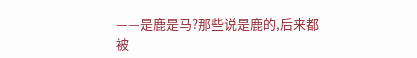——是鹿是马?那些说是鹿的,后来都被